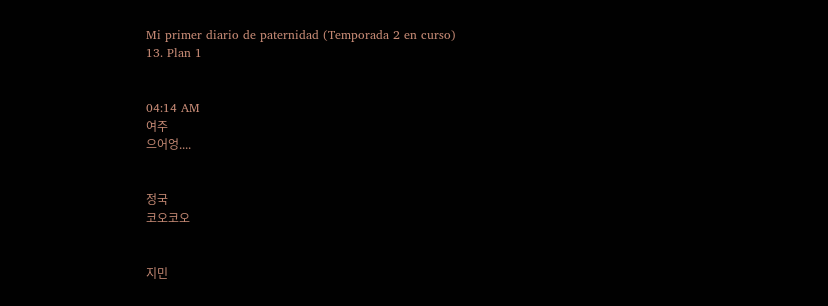Mi primer diario de paternidad (Temporada 2 en curso)
13. Plan 1


04:14 AM
여주
으어엉....


정국
코오코오


지민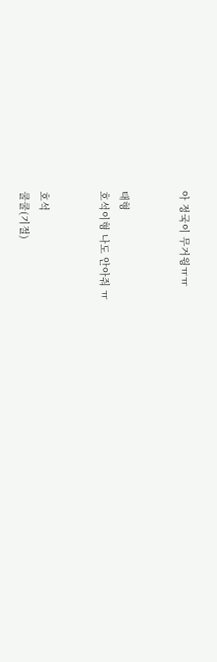아 정국이 무거웡ㅠㅠ


태형
호석이형 나도 안아줘 ㅠ


호석
쿨쿨(기절)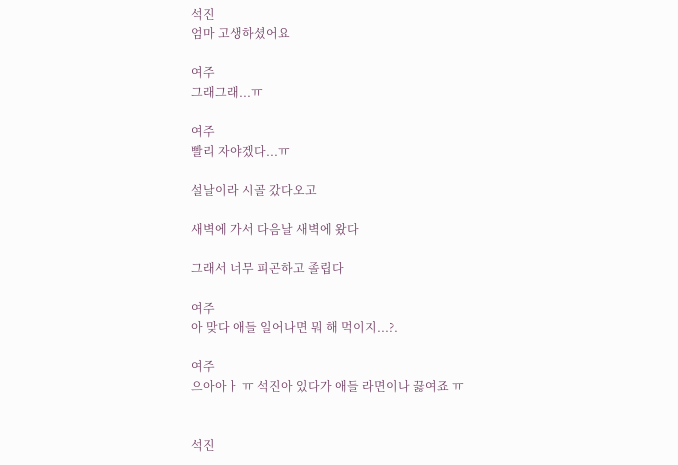석진
엄마 고생하셨어요

여주
그래그래...ㅠ

여주
빨리 자야겠다...ㅠ

설날이라 시골 갔다오고

새벽에 가서 다음날 새벽에 왔다

그래서 너무 피곤하고 졸립다

여주
아 맞다 애들 일어나면 뭐 해 먹이지...?.

여주
으아아ㅏ ㅠ 석진아 있다가 애들 라면이나 끓여죠 ㅠ


석진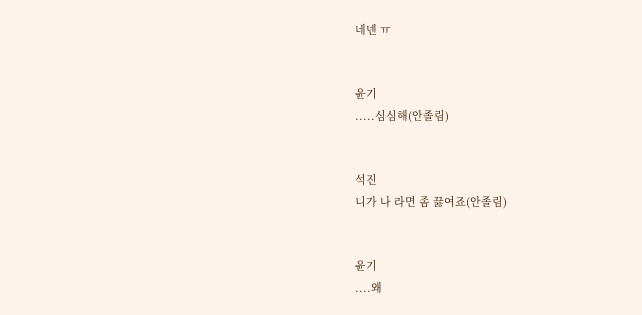네넨 ㅠ


윤기
.....심심해(안졸림)


석진
니가 나 라면 좀 끓여죠(안졸림)


윤기
....왜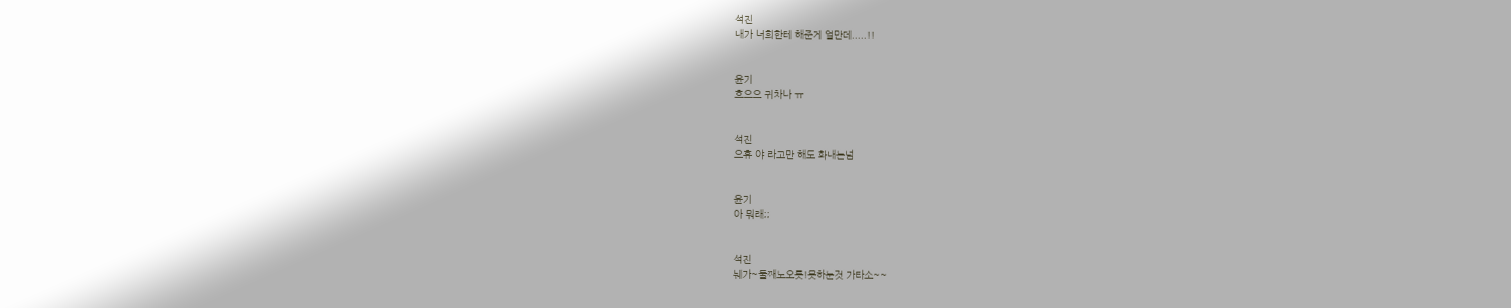석진
내가 너희한테 해준게 얼만데.....!!


윤기
흐으으 귀차나 ㅠ


석진
으휴 야 라고만 해도 화내는넘


윤기
아 뭐래;;


석진
눼가~둘째노오릇!못하눈것 가타소~~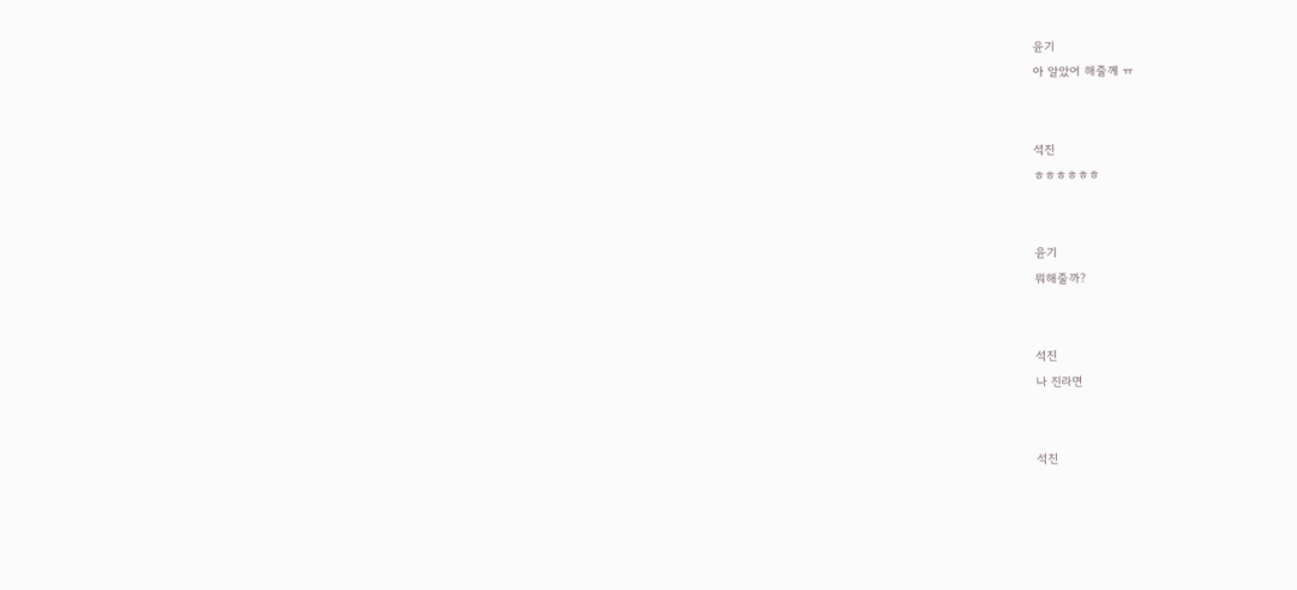윤기
아 알았어 해줄께 ㅠ


석진
ㅎㅎㅎㅎㅎㅎ


윤기
뭐해줄까?


석진
나 진라면


석진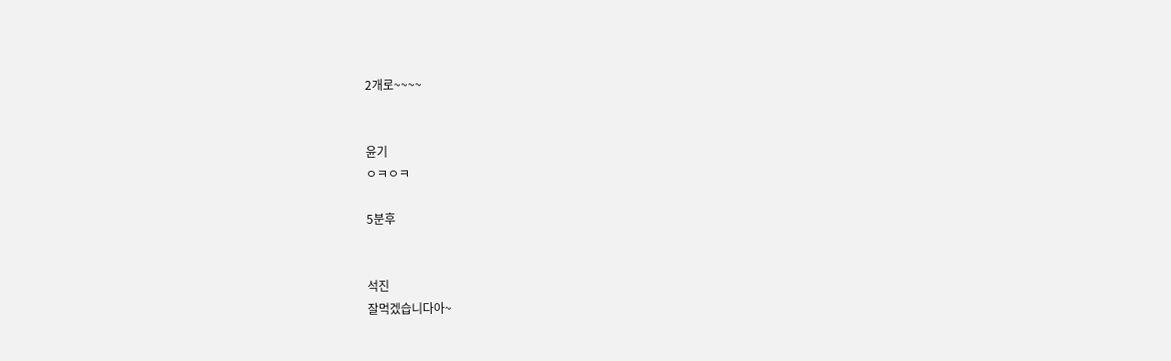2개로~~~~


윤기
ㅇㅋㅇㅋ

5분후


석진
잘먹겠습니다아~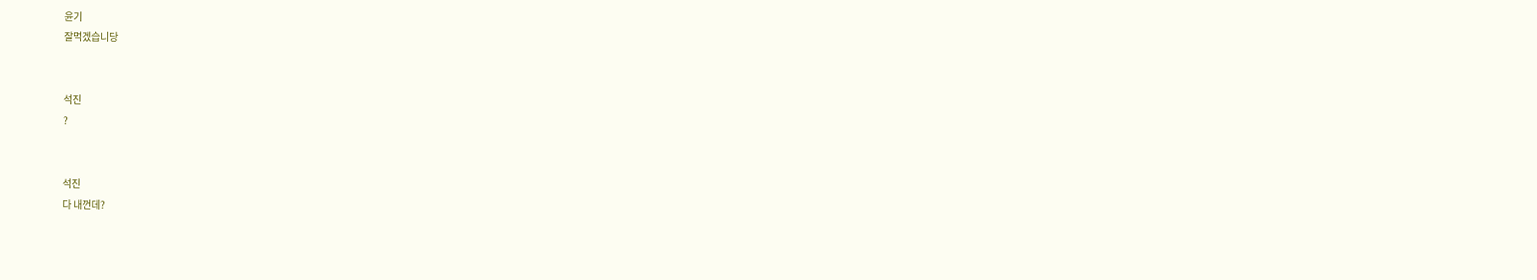윤기
잘먹겠습니당


석진
?


석진
다 내껀데?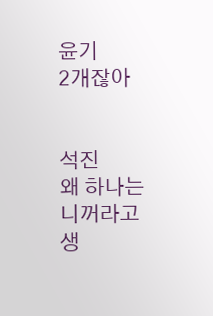윤기
2개잖아


석진
왜 하나는 니꺼라고 생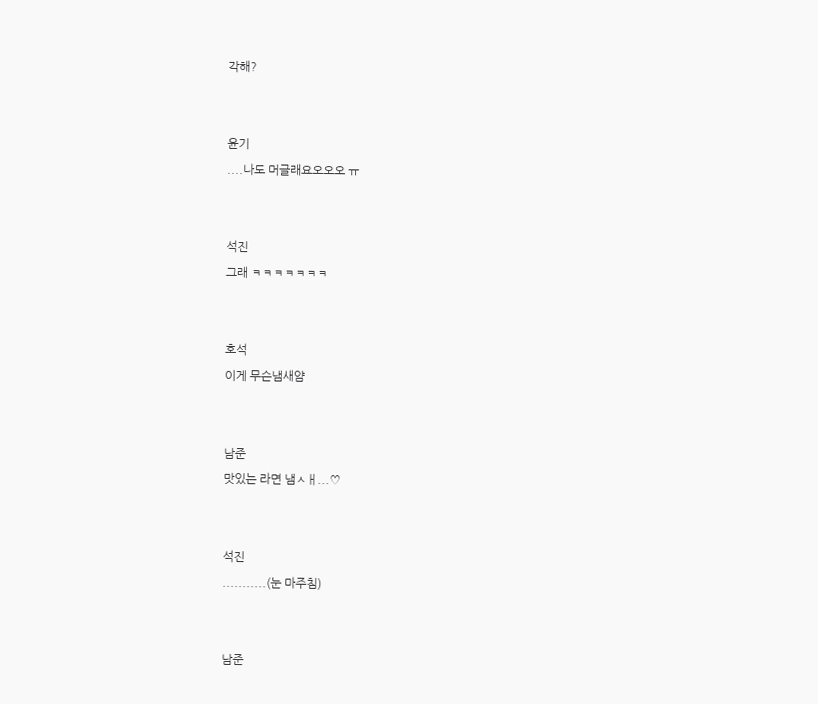각해?


윤기
....나도 머글래요오오오 ㅠ


석진
그래 ㅋㅋㅋㅋㅋㅋㅋ


호석
이게 무슨냄새얌


남준
맛있는 라면 냄ㅅㅐ...♡


석진
...........(눈 마주침)


남준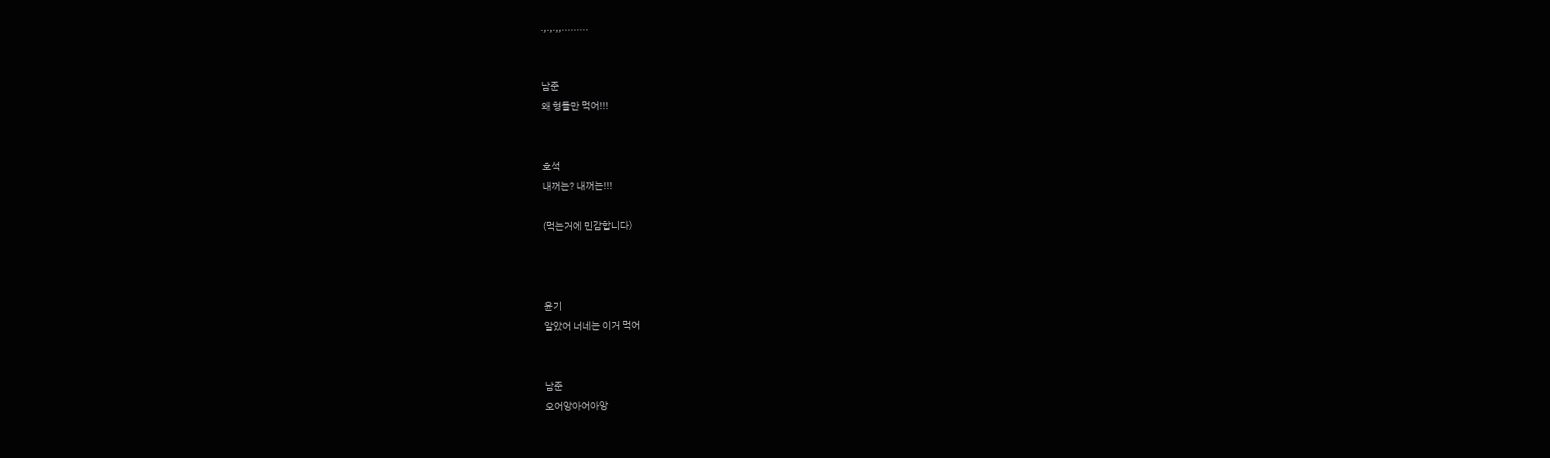.,.,.,,.........


남준
왜 형들만 먹어!!!


호석
내꺼는? 내꺼는!!!

(먹는거에 민감합니다)



윤기
알았어 너네는 이거 먹어


남준
오어앙아어아앙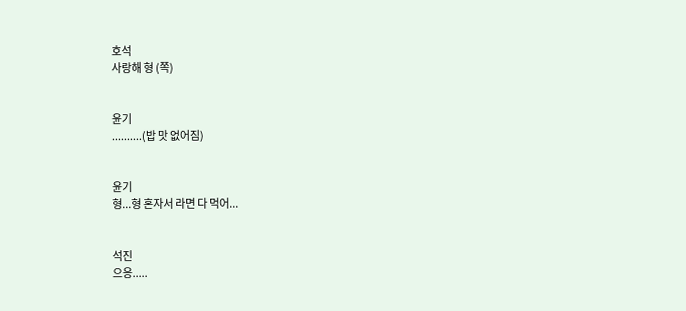호석
사랑해 형 (쪽)


윤기
..........(밥 맛 없어짐)


윤기
형...형 혼자서 라면 다 먹어...


석진
으응.....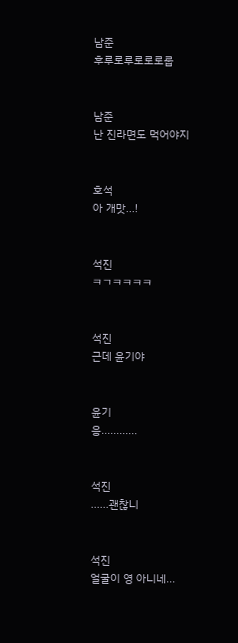남준
후루로루로로로룹


남준
난 진라면도 먹어야지


호석
아 개맛...!


석진
ㅋㄱㅋㅋㅋㅋ


석진
근데 윤기야


윤기
응............


석진
......괜찮니


석진
얼굴이 영 아니네...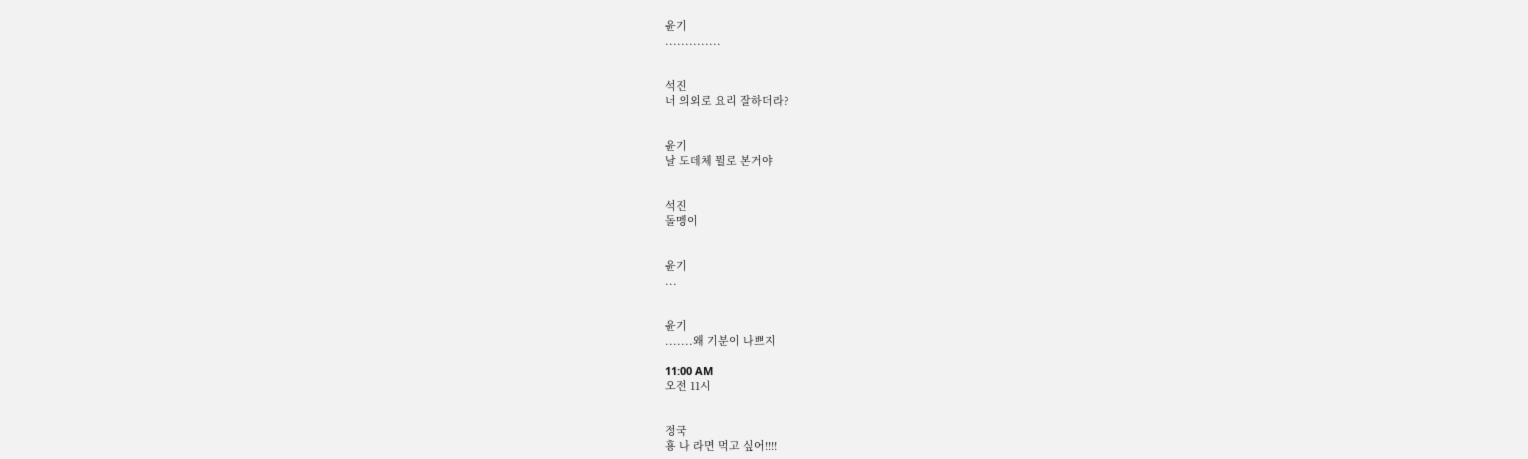윤기
..............


석진
너 의외로 요리 잘하더라?


윤기
날 도데체 뭘로 본거야


석진
돌멩이


윤기
...


윤기
.......왜 기분이 나쁘지

11:00 AM
오전 11시


정국
횽 나 라면 먹고 싶어!!!!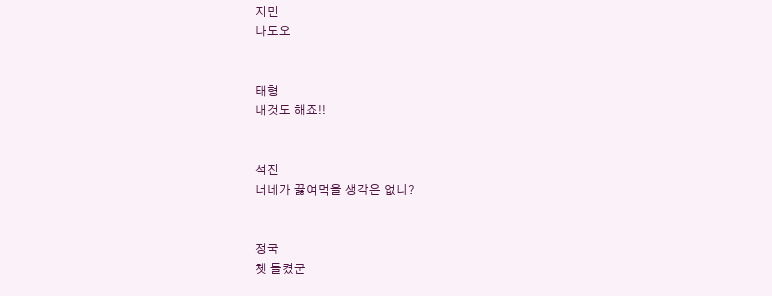지민
나도오


태형
내것도 해죠!!


석진
너네가 끓여먹을 생각은 없니?


정국
쳇 들켰군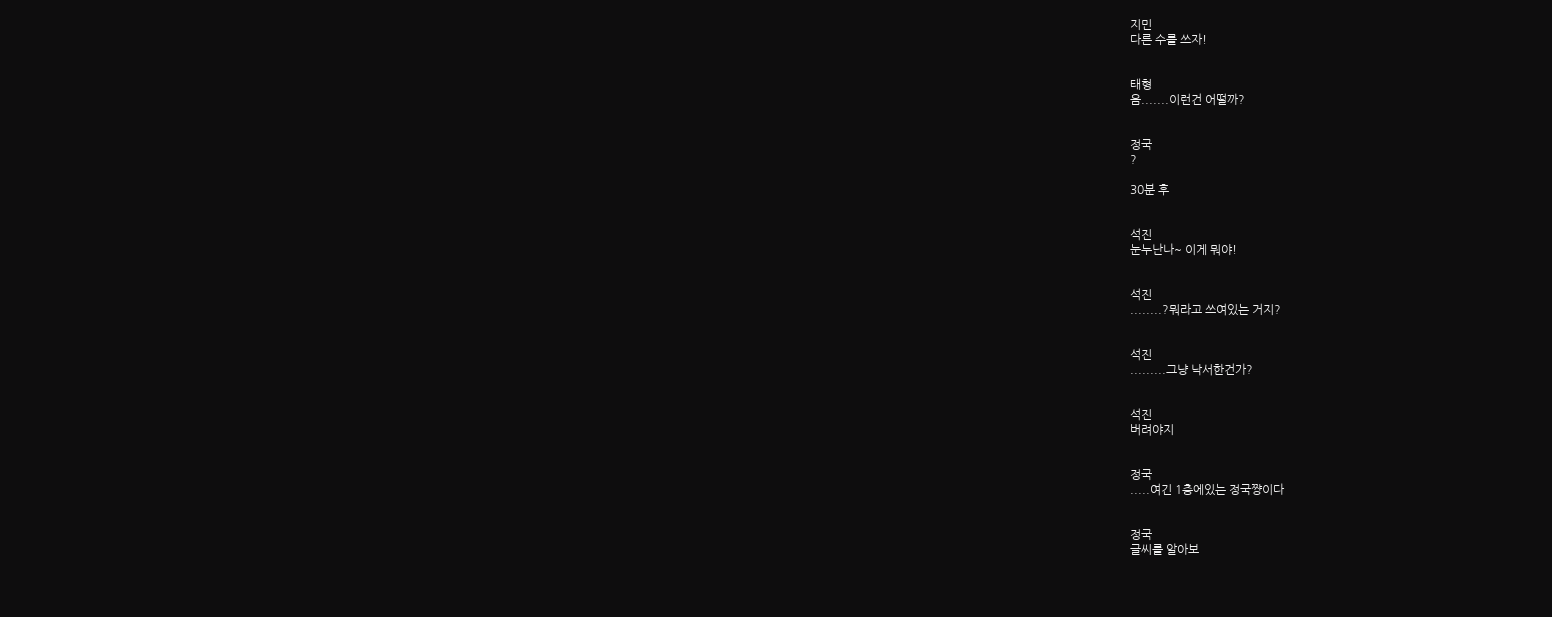지민
다른 수를 쓰자!


태형
음.......이런건 어떨까?


정국
?

30분 후


석진
눈누난나~ 이게 뭐야!


석진
........?뭐라고 쓰여있는 거지?


석진
.........그냥 낙서한건가?


석진
버려야지


정국
.....여긴 1층에있는 정국쨩이다


정국
글씨를 알아보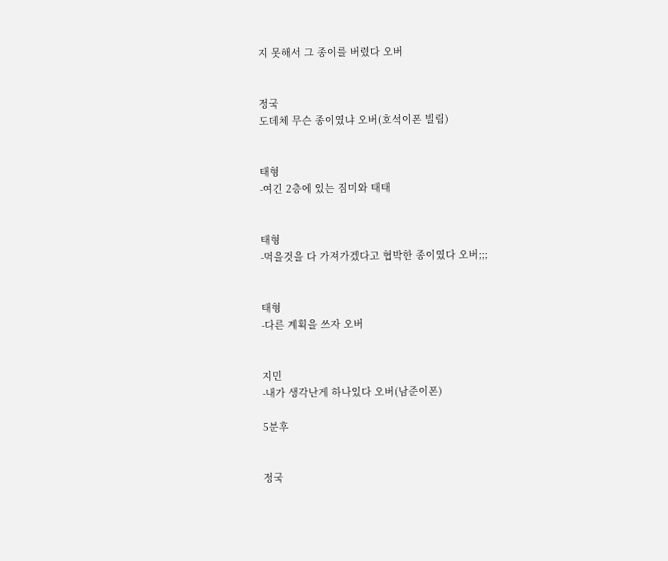지 못해서 그 종이를 버렸다 오버


정국
도데체 무슨 종이였냐 오버(호석이폰 빌림)


태형
-여긴 2층에 있는 짐미와 태태


태형
-먹을것을 다 가져가겠다고 협박한 종이였다 오버;;;


태형
-다른 계획을 쓰자 오버


지민
-내가 생각난게 하나있다 오버(남준이폰)

5분후


정국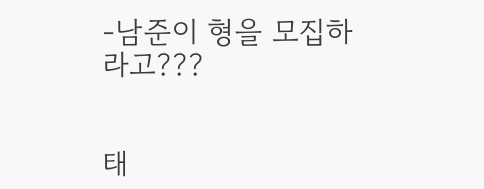-남준이 형을 모집하라고???


태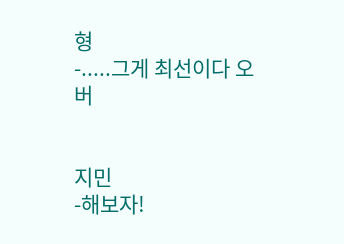형
-.....그게 최선이다 오버


지민
-해보자!